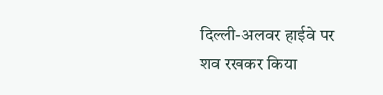दिल्ली-अलवर हाईवे पर शव रखकर किया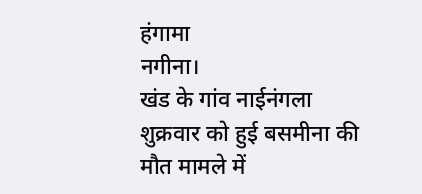हंगामा
नगीना।
खंड के गांव नाईनंगला शुक्रवार को हुई बसमीना की मौत मामले में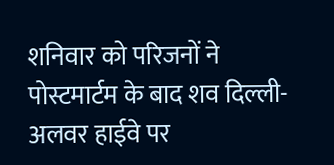शनिवार को परिजनों ने पोस्टमार्टम के बाद शव दिल्ली-अलवर हाईवे पर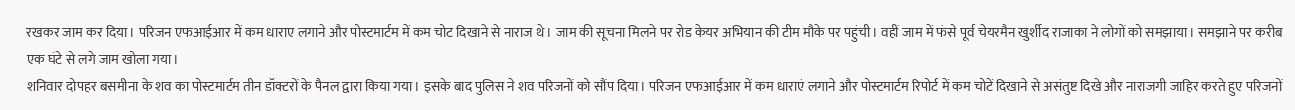रखकर जाम कर दिया। परिजन एफआईआर में कम धाराए लगाने और पोस्टमार्टम में कम चोट दिखाने से नाराज थे। जाम की सूचना मिलने पर रोड केयर अभियान की टीम मौके पर पहुंची। वहीं जाम में फंसे पूर्व चेयरमैन खुर्शीद राजाका ने लोगों को समझाया। समझाने पर करीब एक घंटे से लगे जाम खोला गया।
शनिवार दोपहर बसमीना के शव का पोस्टमार्टम तीन डॉक्टरों के पैनल द्वारा किया गया। इसके बाद पुलिस ने शव परिजनों को सौंप दिया। परिजन एफआईआर में कम धाराएं लगाने और पोस्टमार्टम रिपोर्ट में कम चोटें दिखाने से असंतुष्ट दिखे और नाराजगी जाहिर करते हुए परिजनों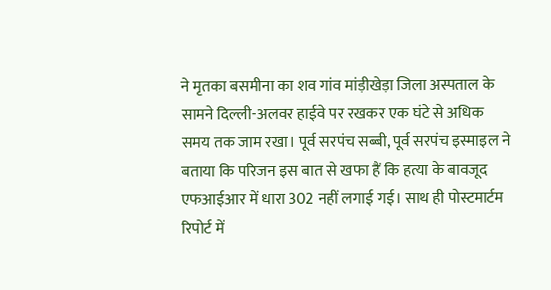ने मृतका बसमीना का शव गांव मांड़ीखेड़ा जिला अस्पताल के सामने दिल्ली-अलवर हाईवे पर रखकर एक घंटे से अधिक समय तक जाम रखा। पूर्व सरपंच सब्बी, पूर्व सरपंच इस्माइल ने बताया कि परिजन इस बात से खफा हैं कि हत्या के बावजूद एफआईआर में धारा 302 नहीं लगाई गई। साथ ही पोस्टमार्टम रिपोर्ट में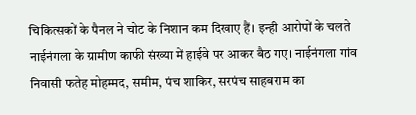चिकित्सकों के पैनल ने चोट के निशान कम दिखाए हैं। इन्ही आरोपों के चलते नाईनंगला के ग्रामीण काफी संख्या में हाईवे पर आकर बैठ गए। नाईनंगला गांव निवासी फतेह मोहम्मद, समीम, पंच शाकिर, सरपंच साहबराम का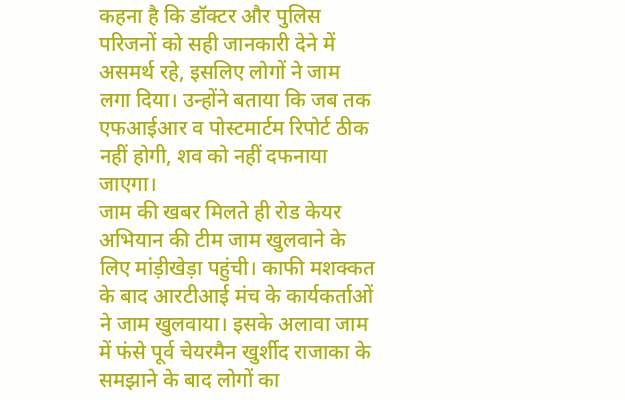कहना है कि डॉक्टर और पुलिस परिजनों को सही जानकारी देने में असमर्थ रहे, इसलिए लोगों ने जाम लगा दिया। उन्होंने बताया कि जब तक एफआईआर व पोस्टमार्टम रिपोर्ट ठीक नहीं होगी, शव को नहीं दफनाया जाएगा।
जाम की खबर मिलते ही रोड केयर अभियान की टीम जाम खुलवाने के लिए मांड़ीखेड़ा पहुंची। काफी मशक्कत के बाद आरटीआई मंच के कार्यकर्ताओं ने जाम खुलवाया। इसके अलावा जाम में फंसे पूर्व चेयरमैन खुर्शीद राजाका के समझाने के बाद लोगों का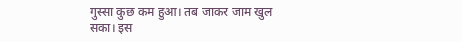गुस्सा कुछ कम हुआ। तब जाकर जाम खुल सका। इस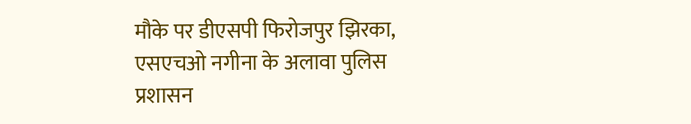मौके पर डीएसपी फिरोजपुर झिरका, एसएचओ नगीना के अलावा पुलिस प्रशासन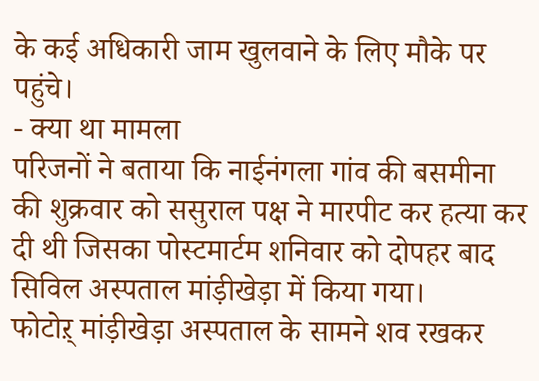के कई अधिकारी जाम खुलवाने के लिए मौके पर पहुंचे।
- क्या था मामला
परिजनों ने बताया कि नाईनंगला गांव की बसमीना की शुक्रवार को ससुराल पक्ष ने मारपीट कर हत्या कर दी थी जिसका पोस्टमार्टम शनिवार को दोपहर बाद सिविल अस्पताल मांड़ीखेड़ा में किया गया।
फोटोऱ् मांड़ीखेड़ा अस्पताल के सामने शव रखकर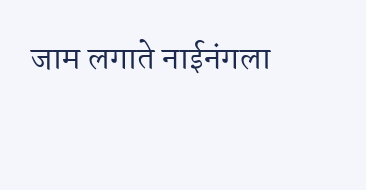जाम लगाते नाईनंगला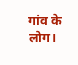गांव के लोग।